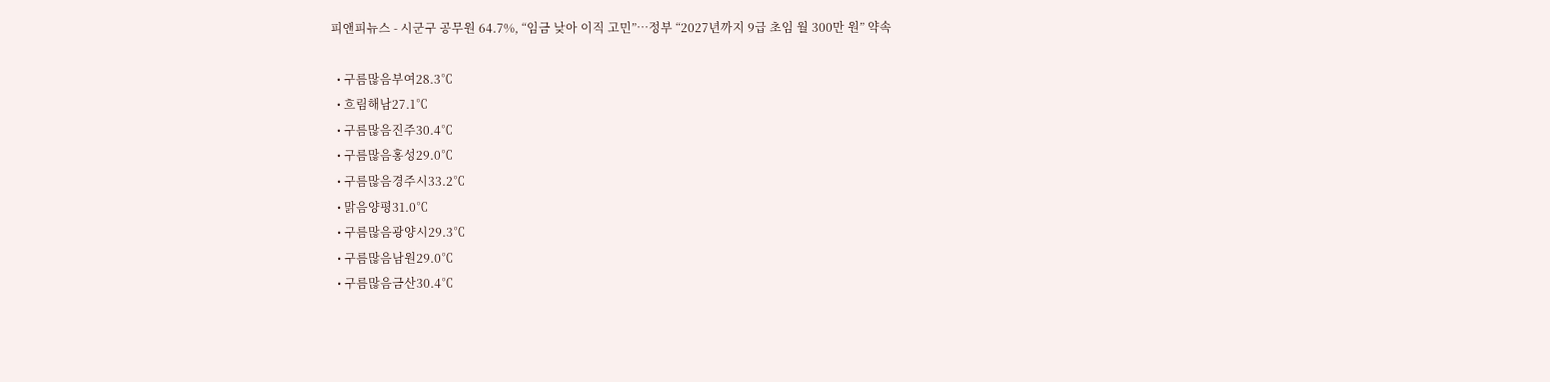피앤피뉴스 - 시군구 공무원 64.7%, “임금 낮아 이직 고민”…정부 “2027년까지 9급 초임 월 300만 원” 약속

  • 구름많음부여28.3℃
  • 흐림해남27.1℃
  • 구름많음진주30.4℃
  • 구름많음홍성29.0℃
  • 구름많음경주시33.2℃
  • 맑음양평31.0℃
  • 구름많음광양시29.3℃
  • 구름많음남원29.0℃
  • 구름많음금산30.4℃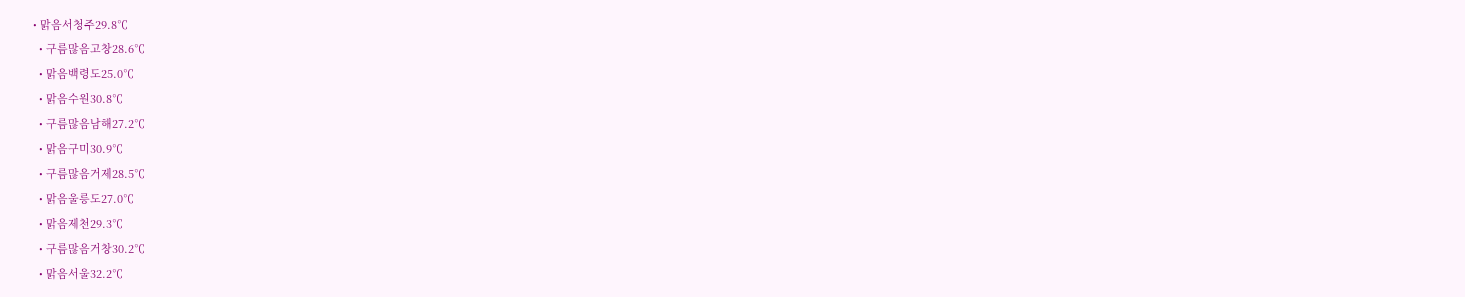• 맑음서청주29.8℃
  • 구름많음고창28.6℃
  • 맑음백령도25.0℃
  • 맑음수원30.8℃
  • 구름많음남해27.2℃
  • 맑음구미30.9℃
  • 구름많음거제28.5℃
  • 맑음울릉도27.0℃
  • 맑음제천29.3℃
  • 구름많음거창30.2℃
  • 맑음서울32.2℃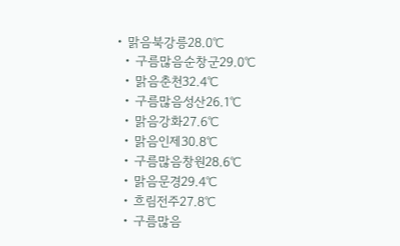• 맑음북강릉28.0℃
  • 구름많음순창군29.0℃
  • 맑음춘천32.4℃
  • 구름많음성산26.1℃
  • 맑음강화27.6℃
  • 맑음인제30.8℃
  • 구름많음창원28.6℃
  • 맑음문경29.4℃
  • 흐림전주27.8℃
  • 구름많음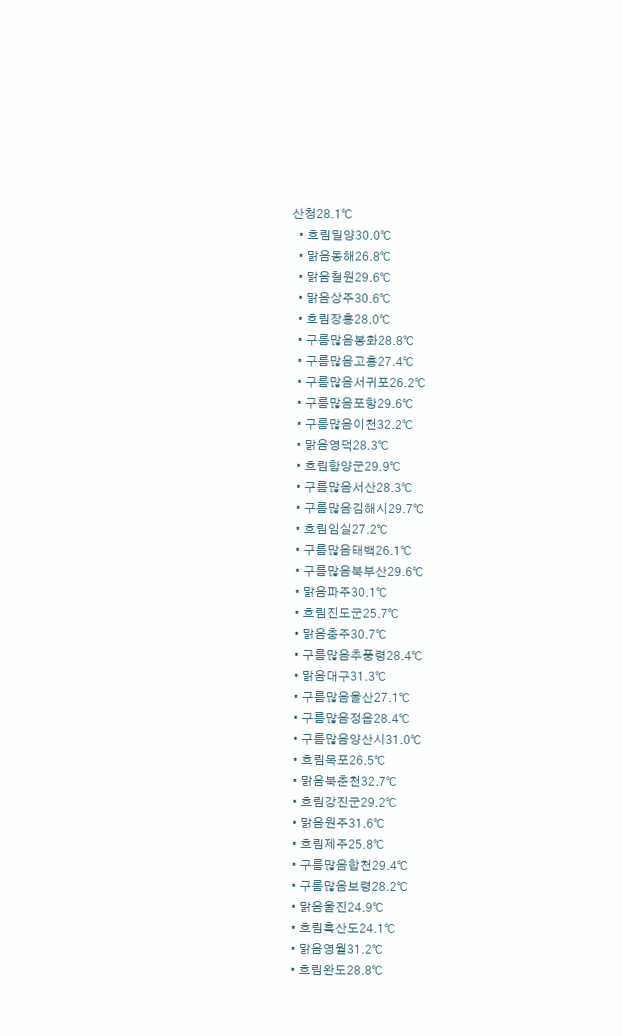산청28.1℃
  • 흐림밀양30.0℃
  • 맑음동해26.8℃
  • 맑음철원29.6℃
  • 맑음상주30.6℃
  • 흐림장흥28.0℃
  • 구름많음봉화28.8℃
  • 구름많음고흥27.4℃
  • 구름많음서귀포26.2℃
  • 구름많음포항29.6℃
  • 구름많음이천32.2℃
  • 맑음영덕28.3℃
  • 흐림함양군29.9℃
  • 구름많음서산28.3℃
  • 구름많음김해시29.7℃
  • 흐림임실27.2℃
  • 구름많음태백26.1℃
  • 구름많음북부산29.6℃
  • 맑음파주30.1℃
  • 흐림진도군25.7℃
  • 맑음충주30.7℃
  • 구름많음추풍령28.4℃
  • 맑음대구31.3℃
  • 구름많음울산27.1℃
  • 구름많음정읍28.4℃
  • 구름많음양산시31.0℃
  • 흐림목포26.5℃
  • 맑음북춘천32.7℃
  • 흐림강진군29.2℃
  • 맑음원주31.6℃
  • 흐림제주25.8℃
  • 구름많음합천29.4℃
  • 구름많음보령28.2℃
  • 맑음울진24.9℃
  • 흐림흑산도24.1℃
  • 맑음영월31.2℃
  • 흐림완도28.8℃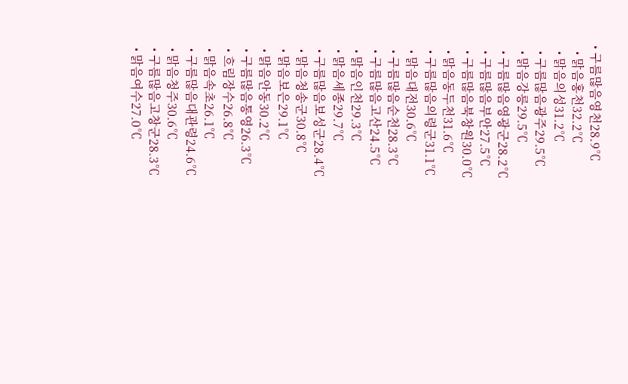• 구름많음영천28.9℃
  • 맑음홍천32.2℃
  • 맑음의성31.2℃
  • 구름많음광주29.5℃
  • 맑음강릉29.5℃
  • 구름많음영광군28.2℃
  • 구름많음부안27.5℃
  • 구름많음북창원30.0℃
  • 맑음동두천31.6℃
  • 구름많음의령군31.1℃
  • 맑음대전30.6℃
  • 구름많음순천28.3℃
  • 구름많음고산24.5℃
  • 맑음인천29.3℃
  • 맑음세종29.7℃
  • 구름많음보성군28.4℃
  • 맑음청송군30.8℃
  • 맑음보은29.1℃
  • 맑음안동30.2℃
  • 구름많음통영26.3℃
  • 흐림장수26.8℃
  • 맑음속초26.1℃
  • 구름많음대관령24.6℃
  • 맑음청주30.6℃
  • 구름많음고창군28.3℃
  • 맑음여수27.0℃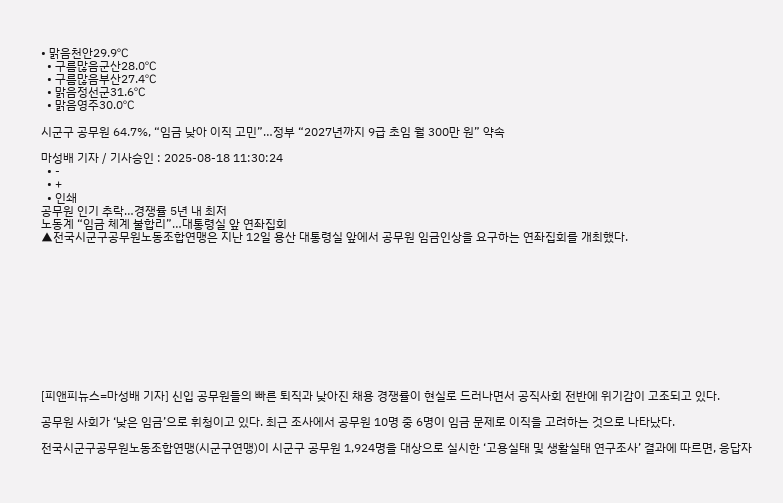• 맑음천안29.9℃
  • 구름많음군산28.0℃
  • 구름많음부산27.4℃
  • 맑음정선군31.6℃
  • 맑음영주30.0℃

시군구 공무원 64.7%, “임금 낮아 이직 고민”…정부 “2027년까지 9급 초임 월 300만 원” 약속

마성배 기자 / 기사승인 : 2025-08-18 11:30:24
  • -
  • +
  • 인쇄
공무원 인기 추락…경쟁률 5년 내 최저
노동계 “임금 체계 불합리”…대통령실 앞 연좌집회
▲전국시군구공무원노동조합연맹은 지난 12일 용산 대통령실 앞에서 공무원 임금인상을 요구하는 연좌집회를 개최했다.











[피앤피뉴스=마성배 기자] 신입 공무원들의 빠른 퇴직과 낮아진 채용 경쟁률이 현실로 드러나면서 공직사회 전반에 위기감이 고조되고 있다.

공무원 사회가 ‘낮은 임금’으로 휘청이고 있다. 최근 조사에서 공무원 10명 중 6명이 임금 문제로 이직을 고려하는 것으로 나타났다.

전국시군구공무원노동조합연맹(시군구연맹)이 시군구 공무원 1,924명을 대상으로 실시한 ‘고용실태 및 생활실태 연구조사’ 결과에 따르면, 응답자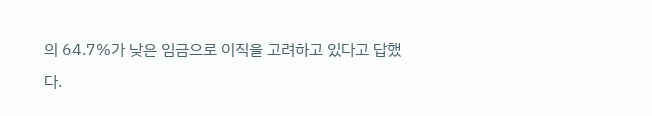의 64.7%가 낮은 임금으로 이직을 고려하고 있다고 답했다.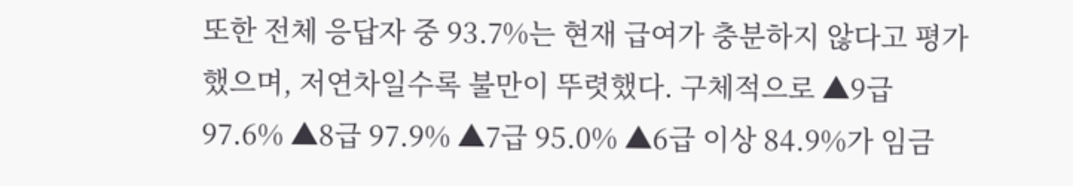또한 전체 응답자 중 93.7%는 현재 급여가 충분하지 않다고 평가했으며, 저연차일수록 불만이 뚜렷했다. 구체적으로 ▲9급 97.6% ▲8급 97.9% ▲7급 95.0% ▲6급 이상 84.9%가 임금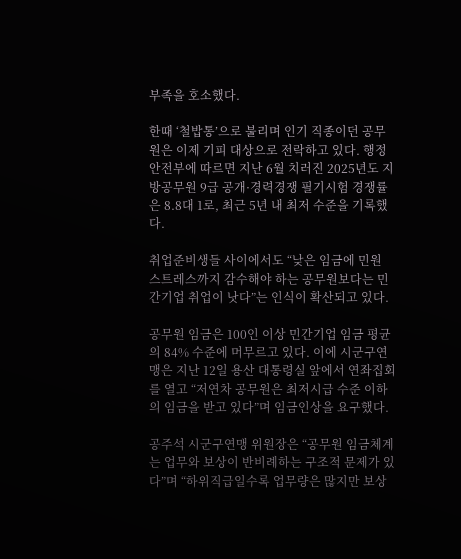부족을 호소했다.

한때 ‘철밥통’으로 불리며 인기 직종이던 공무원은 이제 기피 대상으로 전락하고 있다. 행정안전부에 따르면 지난 6월 치러진 2025년도 지방공무원 9급 공개·경력경쟁 필기시험 경쟁률은 8.8대 1로, 최근 5년 내 최저 수준을 기록했다.

취업준비생들 사이에서도 “낮은 임금에 민원 스트레스까지 감수해야 하는 공무원보다는 민간기업 취업이 낫다”는 인식이 확산되고 있다.

공무원 임금은 100인 이상 민간기업 임금 평균의 84% 수준에 머무르고 있다. 이에 시군구연맹은 지난 12일 용산 대통령실 앞에서 연좌집회를 열고 “저연차 공무원은 최저시급 수준 이하의 임금을 받고 있다”며 임금인상을 요구했다.

공주석 시군구연맹 위원장은 “공무원 임금체계는 업무와 보상이 반비례하는 구조적 문제가 있다”며 “하위직급일수록 업무량은 많지만 보상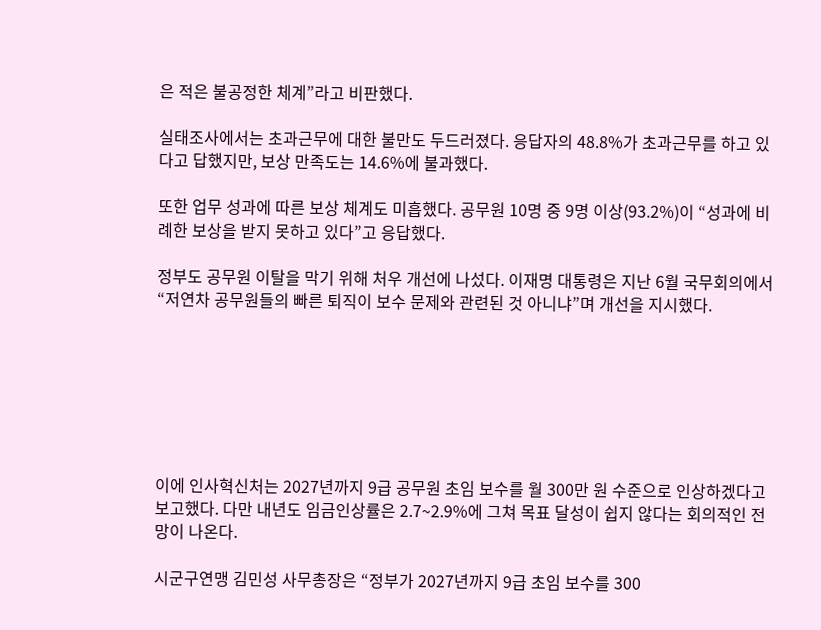은 적은 불공정한 체계”라고 비판했다.

실태조사에서는 초과근무에 대한 불만도 두드러졌다. 응답자의 48.8%가 초과근무를 하고 있다고 답했지만, 보상 만족도는 14.6%에 불과했다.

또한 업무 성과에 따른 보상 체계도 미흡했다. 공무원 10명 중 9명 이상(93.2%)이 “성과에 비례한 보상을 받지 못하고 있다”고 응답했다.

정부도 공무원 이탈을 막기 위해 처우 개선에 나섰다. 이재명 대통령은 지난 6월 국무회의에서 “저연차 공무원들의 빠른 퇴직이 보수 문제와 관련된 것 아니냐”며 개선을 지시했다.







이에 인사혁신처는 2027년까지 9급 공무원 초임 보수를 월 300만 원 수준으로 인상하겠다고 보고했다. 다만 내년도 임금인상률은 2.7~2.9%에 그쳐 목표 달성이 쉽지 않다는 회의적인 전망이 나온다.

시군구연맹 김민성 사무총장은 “정부가 2027년까지 9급 초임 보수를 300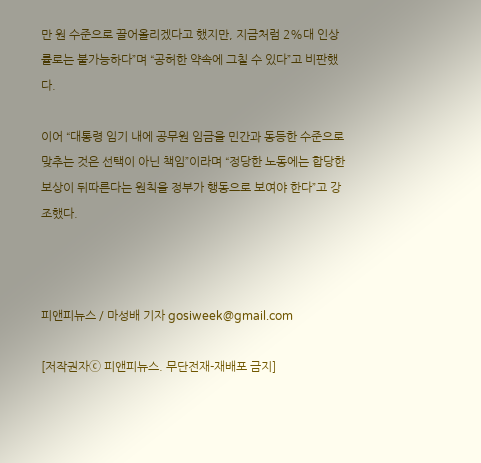만 원 수준으로 끌어올리겠다고 했지만, 지금처럼 2%대 인상률로는 불가능하다”며 “공허한 약속에 그칠 수 있다”고 비판했다.

이어 “대통령 임기 내에 공무원 임금을 민간과 동등한 수준으로 맞추는 것은 선택이 아닌 책임”이라며 “정당한 노동에는 합당한 보상이 뒤따른다는 원칙을 정부가 행동으로 보여야 한다”고 강조했다.



피앤피뉴스 / 마성배 기자 gosiweek@gmail.com

[저작권자ⓒ 피앤피뉴스. 무단전재-재배포 금지]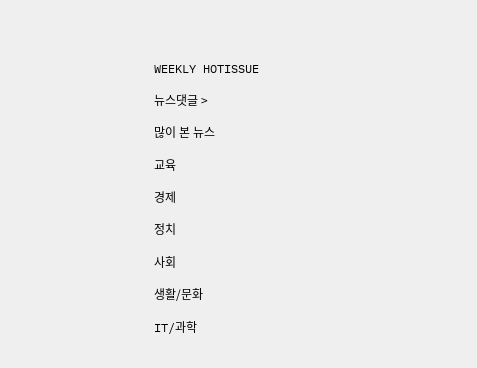WEEKLY HOTISSUE

뉴스댓글 >

많이 본 뉴스

교육

경제

정치

사회

생활/문화

IT/과학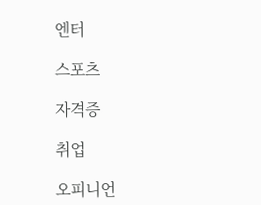엔터

스포츠

자격증

취업

오피니언